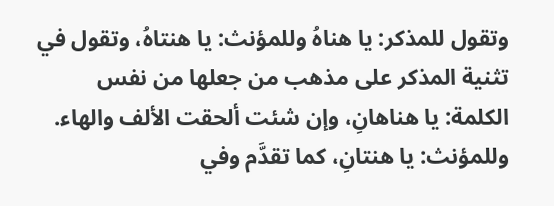وتقول للمذكر: يا هناهُ وللمؤنث: يا هنتاهُ، وتقول في تثنية المذكر على مذهب من جعلها من نفس الكلمة: يا هناهانِ، وإن شئت ألحقت الألف والهاء. وللمؤنث: يا هنتانِ، كما تقدَّم وفي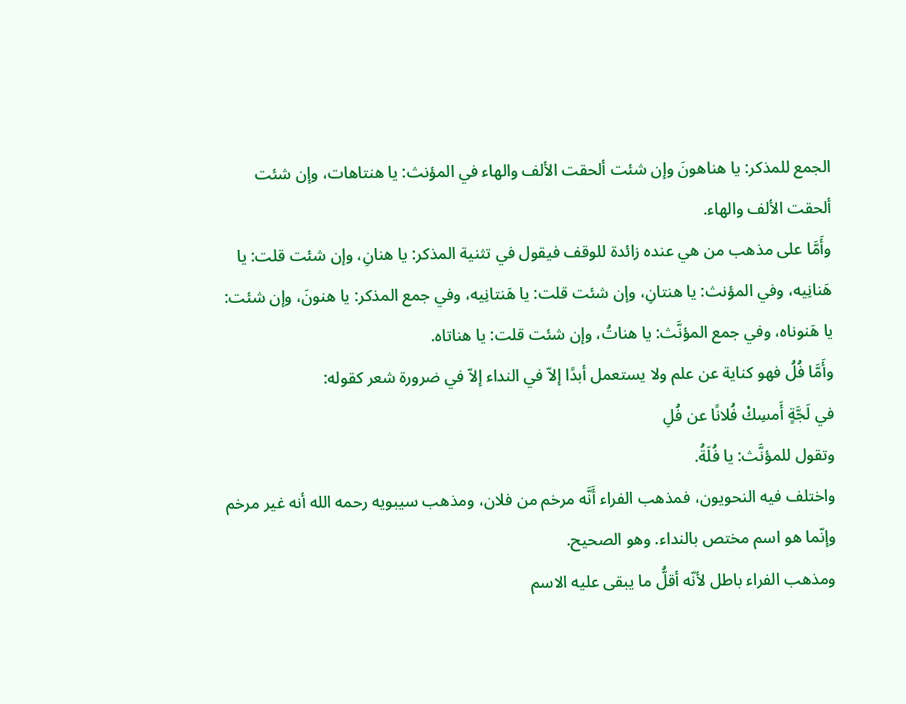الجمع للمذكر: يا هناهونَ وإن شئت ألحقت الألف والهاء في المؤنث: يا هنتاهات، وإن شئت ألحقت الألف والهاء.
وأَمَّا على مذهب من هي عنده زائدة للوقف فيقول في تثنية المذكر: يا هنانِ، وإن شئت قلت: يا هَنانِيه، وفي المؤنث: يا هنتانِ، وإن شئت قلت: يا هَنتانِيه، وفي جمع المذكر: يا هنونَ، وإن شئت: يا هَنوناه، وفي جمع المؤنَّث: يا هناتُ، وإن شئت قلت: يا هناتاه.
وأَمَّا فُلُ فهو كناية عن علم ولا يستعمل أبدًا إلاّ في النداء إلاّ في ضرورة شعر كقوله:
في لَجَّةٍ أَمسِكْ فُلانًا عن فُلِ
وتقول للمؤنَّث: يا فُلَةُ.
واختلف فيه النحويون، فمذهب الفراء أَنَّه مرخم من فلان، ومذهب سيبويه رحمه الله أنه غير مرخم وإنّما هو اسم مختص بالنداء. وهو الصحيح.
ومذهب الفراء باطل لأنّه أقلُّ ما يبقى عليه الاسم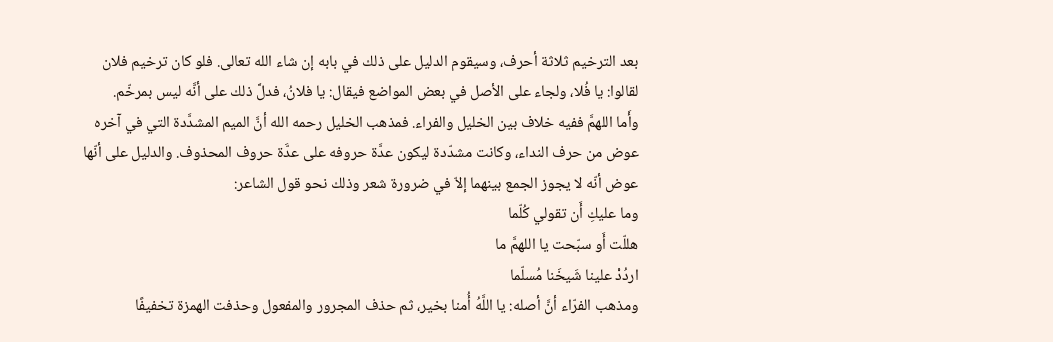بعد الترخيم ثلاثة أحرف، وسيقوم الدليل على ذلك في بابه إن شاء الله تعالى. فلو كان ترخيم فلان لقالوا: يا فُلا، ولجاء على الأصل في بعض المواضع فيقال: يا فلانُ، فدلَّ ذلك على أنَّه ليس بمرخّم.
وأَما اللهمَّ ففيه خلاف بين الخليل والفراء. فمذهب الخليل رحمه الله أنَّ الميم المشدَّدة التي في آخره عوض من حرف النداء، وكانت مشدّدة ليكون عدَّة حروفه على عدَّة حروف المحذوف. والدليل على أنّها عوض أنّه لا يجوز الجمع بينهما إلاّ في ضرورة شعر وذلك نحو قول الشاعر:
وما عليكِ أَن تقولي كُلّما
هللّت أَو سبّحت يا اللهمَّ ما
اردُدْ علينا شَيخَنا مُسلّما
ومذهب الفرّاء أنَّ أصله: يا اللَّهُ أُمنا بخير، ثم حذف المجرور والمفعول وحذفت الهمزة تخفيفًا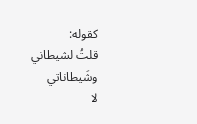كقوله:
قلتُ لشيطاني وشَيطاناتي
لا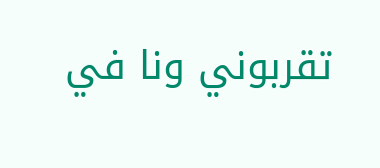تقربوني ونا في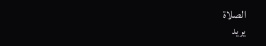الصلاة
يريد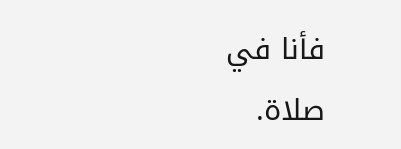فأنا في صلاة.